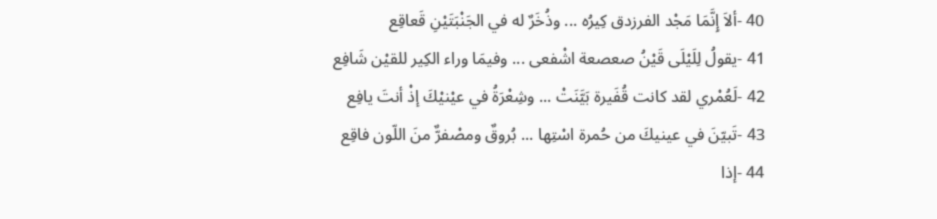40 -ألاَ إِنَّمَا مَجْد الفرزدق كِيرُه ... وذُخَرٌ له في الجَنْبَتَيْنِ قَعاقِع
41 -يقولُ لِلَيْلَى قَيْنُ صعصعة اشْفعى ... وفيمَا وراء الكِير للقيْن شَافِع
42 -لَعُمْري لقد كانت قُفَيرة بَيَّنَتْ ... وشِعْرَةُ في عيْنيْكَ إذْ أنتَ يافِع
43 -تَبيّنَ في عينيكَ من حُمرة اسْتِها ... بُروقٌ ومصْفرٌّ منَ اللّون فاقِع
44 -إذا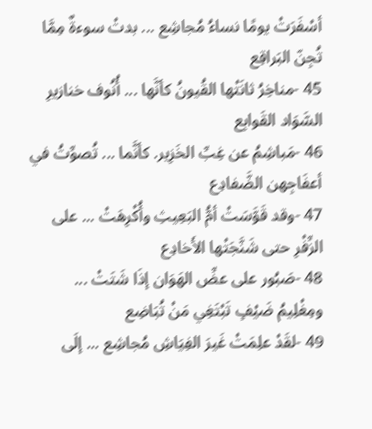أسْفَرَتْ يومًا نساءُ مُجاشِع ... بدتْ سوءةٌ مِمَّا تُجِنّ البَراقِع
45 -مناخِرُ ثانَتْها القُيونُ كأنَّها ... أُنُوف خنازيرِ السَّوَاد القَوابِع
46 -مَباشِمُ عن غِبِّ الخَزِير. كأنَّما ... تُصوِّتُ في أعفَاجِهن الضَّفادِع
47 -وقد قَوَّسَتْ أمُّ البَعِيثِ وأُكْرِهَتْ ... على الزِّفْرِ حتى شَنَّجَتْها الأَخادِع
48 -صَبُور على عضِّ الهَوَان إذَا شَتَتْ ... ومِغْلِيمُ ضَيْفٍ تَبْتَغِي مَنْ تُبَاضِع
49 -لقَدْ علِمَتْ غَيرَ الفِيَاشِ مُجاشِع ... إلَى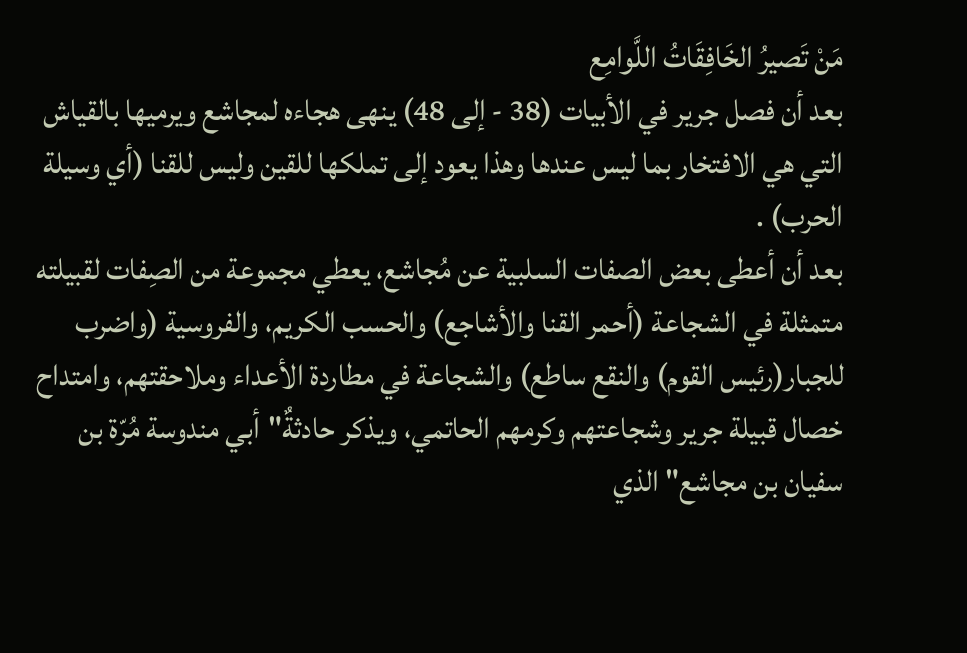مَنْ تَصيرُ الخَافِقَاتُ اللَّوامِع
بعد أن فصل جرير في الأبيات (38 - إلى 48) ينهى هجاءه لمجاشع ويرميها بالقياش التي هي الافتخار بما ليس عندها وهذا يعود إلى تملكها للقين وليس للقنا (أي وسيلة الحرب) .
بعد أن أعطى بعض الصفات السلبية عن مُجاشع، يعطي مجموعة من الصِفات لقبيلته متمثلة في الشجاعة (أحمر القنا والأشاجع) والحسب الكريم، والفروسية (واضرب للجبار(رئيس القوم) والنقع ساطع) والشجاعة في مطاردة الأعداء وملاحقتهم، وامتداح خصال قبيلة جرير وشجاعتهم وكرمهم الحاتمي، ويذكر حادثةٌ"أبي مندوسة مُرّة بن سفيان بن مجاشع"الذي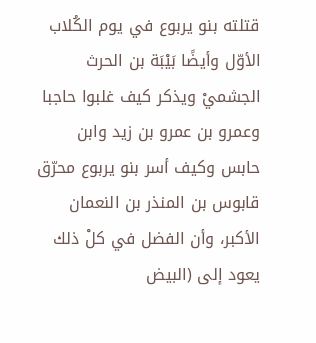قتلته بنو يربوع في يوم الكُلاب الأوّل وأيضًا بَيْبَة بن الحرث الجشميْ ويذكر كيف غلبوا حاجبا وعمرو بن عمرو بن زيد وابن حابس وكيف أسر بنو يربوع محرّق قابوس بن المنذر بن النعمان الأكبر، وأن الفضل في كلْ ذلك يعود إلى (البيض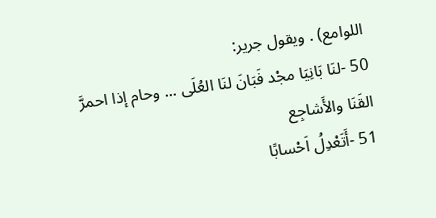اللوامع) . ويقول جرير:
50 -لنَا بَانِيَا مجْد فَبَانَ لنَا العُلَى ... وحام إذا احمرَّ القَنَا والأَشاجِع
51 -أَتَعْدِلُ اَحْسابًا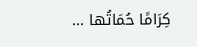كِرَامًا حُمَاتُها ...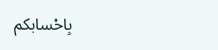بِاحْسابكم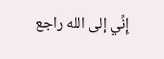إِنِّي إلى الله راجع